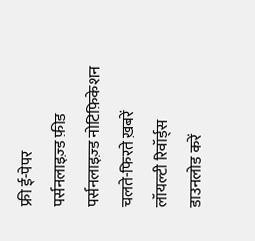फ्री ई-पेपर
पर्सनलाइज़्ड फ़ीड
पर्सनलाइज़्ड नोटिफ़िकेशन
चलते-फिरते ख़बरें
लॉयल्टी रिवॉर्ड्स
डाउनलोड करें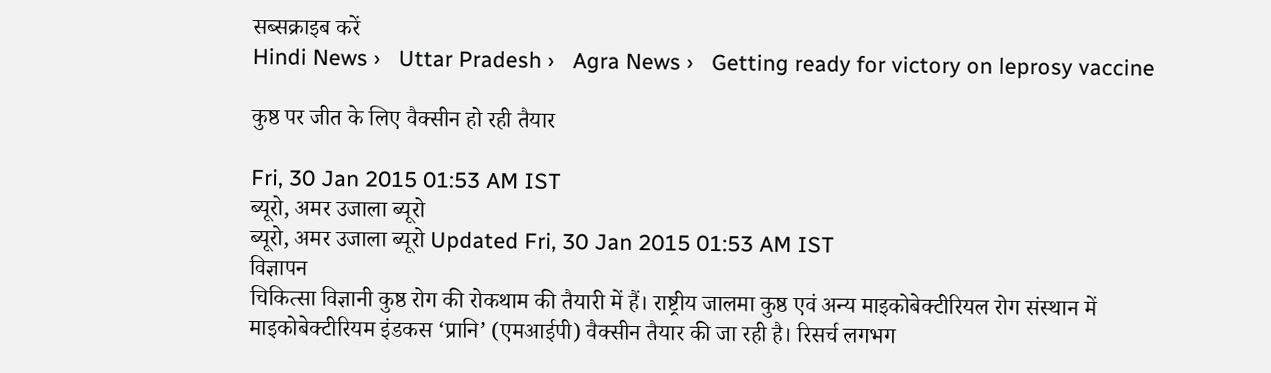सब्सक्राइब करें
Hindi News ›   Uttar Pradesh ›   Agra News ›   Getting ready for victory on leprosy vaccine

कुष्ठ पर जीत के लिए वैक्सीन हो रही तैयार

Fri, 30 Jan 2015 01:53 AM IST
ब्यूरो, अमर उजाला ब्यूरो
ब्यूरो, अमर उजाला ब्यूरो Updated Fri, 30 Jan 2015 01:53 AM IST
विज्ञापन
चिकित्सा विज्ञानी कुष्ठ रोग की रोकथाम की तैयारी में हैं। राष्ट्रीय जालमा कुष्ठ एवं अन्य माइकोबेक्टीरियल रोग संस्थान में माइकोबेक्टीरियम इंडकस ‘प्रानि’ (एमआईपी) वैक्सीन तैयार की जा रही है। रिसर्च लगभग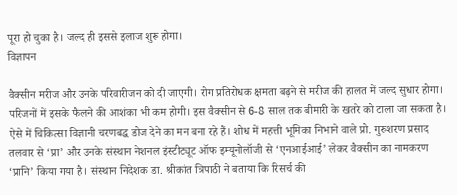पूरा हो चुका है। जल्द ही इससे इलाज शुरू होगा।
विज्ञापन

वैक्सीन मरीज और उनके परिवारीजन को दी जाएगी। रोग प्रतिरोधक क्षमता बढ़ने से मरीज की हालत में जल्द सुधार होगा। परिजनों में इसके फैलने की आशंका भी कम होगी। इस वैक्सीन से 6-8 साल तक बीमारी के खतरे को टाला जा सकता है। ऐसे में चिकित्सा विज्ञानी चरणबद्ध डोज देने का मन बना रहे हैं। शोध में महत्ती भूमिका निभाने वाले प्रो. गुरुशरण प्रसाद तलवार से ‘प्रा’ और उनके संस्थान नेशनल इंस्टीट्यूट ऑफ इम्यूनोलॉजी से ‘एनआईआई’ लेकर वैक्सीन का नामकरण ‘प्रानि’ किया गया है। संस्थान निदेशक डा. श्रीकांत त्रिपाठी ने बताया कि रिसर्च की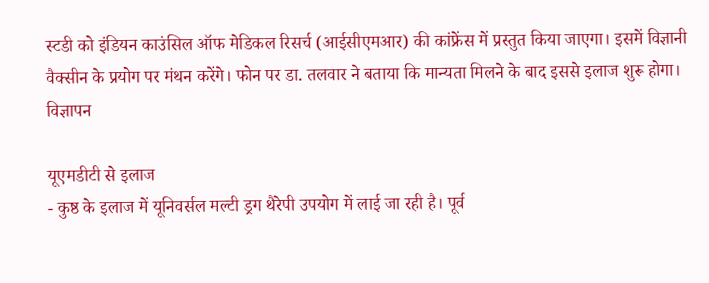स्टडी को इंडियन काउंसिल ऑफ मेडिकल रिसर्च (आईसीएमआर) की कांफ्रेंस में प्रस्तुत किया जाएगा। इसमें विज्ञानी वैक्सीन के प्रयोग पर मंथन करेंगे। फोन पर डा. तलवार ने बताया कि मान्यता मिलने के बाद इससे इलाज शुरू होगा।
विज्ञापन

यूएमडीटी से इलाज
- कुष्ठ के इलाज में यूनिवर्सल मल्टी ड्रग थैरेपी उपयोग में लाई जा रही है। पूर्व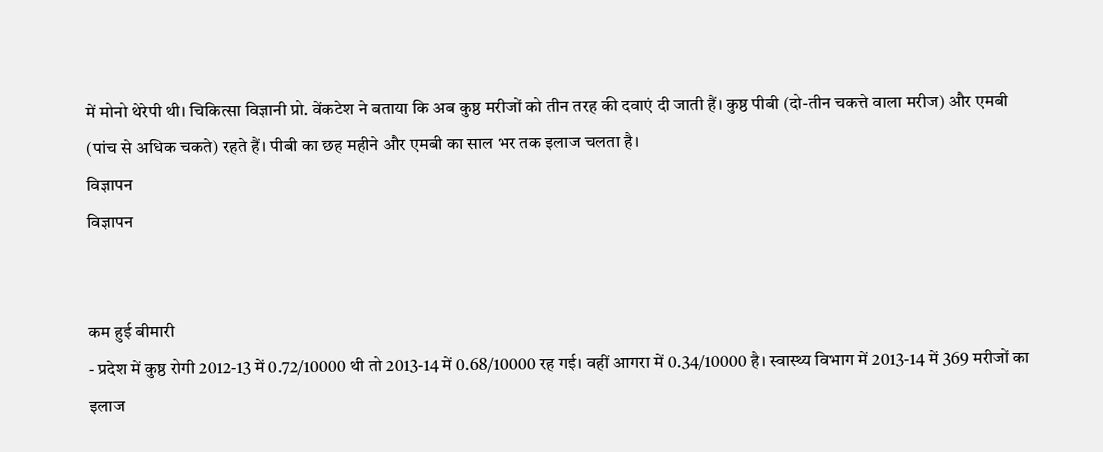में मोनो थेरेपी थी। चिकित्सा विज्ञानी प्रो. वेंकटेश ने बताया कि अब कुष्ठ मरीजों को तीन तरह की दवाएं दी जाती हैं। कुष्ठ पीबी (दो-तीन चकत्ते वाला मरीज) और एमबी (पांच से अधिक चकते) रहते हैं। पीबी का छह महीने और एमबी का साल भर तक इलाज चलता है।
विज्ञापन
विज्ञापन


कम हुई बीमारी
- प्रदेश में कुष्ठ रोगी 2012-13 में 0.72/10000 थी तो 2013-14 में 0.68/10000 रह गई। वहीं आगरा में 0.34/10000 है। स्वास्थ्य विभाग में 2013-14 में 369 मरीजों का इलाज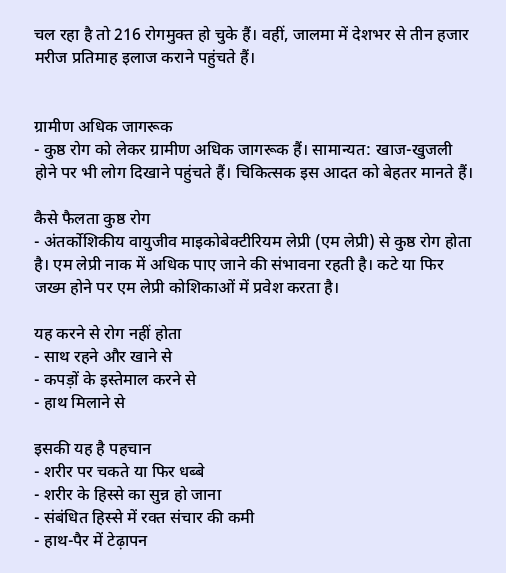चल रहा है तो 216 रोगमुक्त हो चुके हैं। वहीं, जालमा में देशभर से तीन हजार मरीज प्रतिमाह इलाज कराने पहुंचते हैं।


ग्रामीण अधिक जागरूक
- कुष्ठ रोग को लेकर ग्रामीण अधिक जागरूक हैं। सामान्यत: खाज-खुजली होने पर भी लोग दिखाने पहुंचते हैं। चिकित्सक इस आदत को बेहतर मानते हैं।

कैसे फैलता कुष्ठ रोग
- अंतर्कोशिकीय वायुजीव माइकोबेक्टीरियम लेप्री (एम लेप्री) से कुष्ठ रोग होता है। एम लेप्री नाक में अधिक पाए जाने की संभावना रहती है। कटे या फिर जख्म होने पर एम लेप्री कोशिकाओं में प्रवेश करता है।

यह करने से रोग नहीं होता
- साथ रहने और खाने से
- कपड़ों के इस्तेमाल करने से
- हाथ मिलाने से

इसकी यह है पहचान
- शरीर पर चकते या फिर धब्बे
- शरीर के हिस्से का सुन्न हो जाना
- संबंधित हिस्से में रक्त संचार की कमी
- हाथ-पैर में टेढ़ापन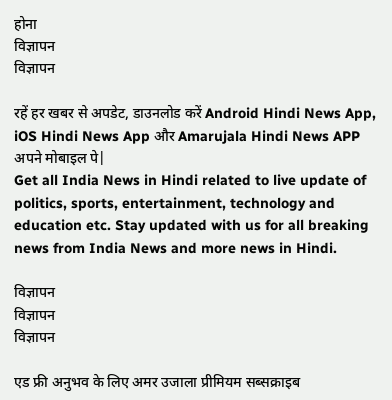होना
विज्ञापन
विज्ञापन

रहें हर खबर से अपडेट, डाउनलोड करें Android Hindi News App, iOS Hindi News App और Amarujala Hindi News APP अपने मोबाइल पे|
Get all India News in Hindi related to live update of politics, sports, entertainment, technology and education etc. Stay updated with us for all breaking news from India News and more news in Hindi.

विज्ञापन
विज्ञापन
विज्ञापन

एड फ्री अनुभव के लिए अमर उजाला प्रीमियम सब्सक्राइब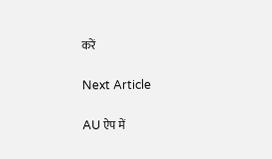करें

Next Article

AU ऐप में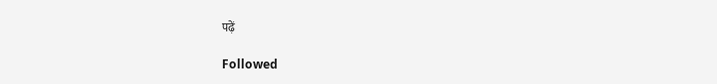पढ़ें

Followed